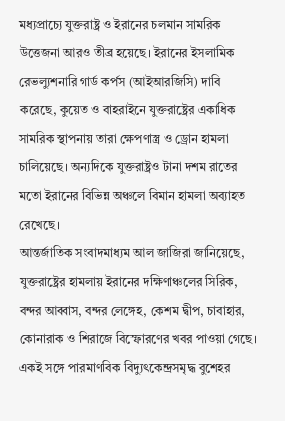মধ্যপ্রাচ্যে যুক্তরাষ্ট্র ও ইরানের চলমান সামরিক উত্তেজনা আরও তীব্র হয়েছে। ইরানের ইসলামিক রেভল্যুশনারি গার্ড কর্পস (আইআরজিসি) দাবি করেছে, কুয়েত ও বাহরাইনে যুক্তরাষ্ট্রের একাধিক সামরিক স্থাপনায় তারা ক্ষেপণাস্ত্র ও ড্রোন হামলা চালিয়েছে। অন্যদিকে যুক্তরাষ্ট্রও টানা দশম রাতের মতো ইরানের বিভিন্ন অঞ্চলে বিমান হামলা অব্যাহত রেখেছে।
আন্তর্জাতিক সংবাদমাধ্যম আল জাজিরা জানিয়েছে, যুক্তরাষ্ট্রের হামলায় ইরানের দক্ষিণাঞ্চলের সিরিক, বন্দর আব্বাস, বন্দর লেঙ্গেহ, কেশম দ্বীপ, চাবাহার, কোনারাক ও শিরাজে বিস্ফোরণের খবর পাওয়া গেছে। একই সঙ্গে পারমাণবিক বিদ্যুৎকেন্দ্রসমৃদ্ধ বুশেহর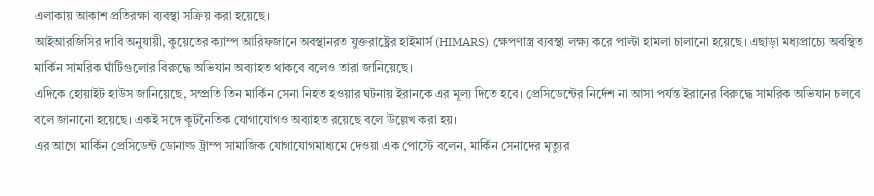এলাকায় আকাশ প্রতিরক্ষা ব্যবস্থা সক্রিয় করা হয়েছে।
আইআরজিসির দাবি অনুযায়ী, কুয়েতের ক্যাম্প আরিফজানে অবস্থানরত যুক্তরাষ্ট্রের হাইমার্স (HIMARS) ক্ষেপণাস্ত্র ব্যবস্থা লক্ষ্য করে পাল্টা হামলা চালানো হয়েছে। এছাড়া মধ্যপ্রাচ্যে অবস্থিত মার্কিন সামরিক ঘাঁটিগুলোর বিরুদ্ধে অভিযান অব্যাহত থাকবে বলেও তারা জানিয়েছে।
এদিকে হোয়াইট হাউস জানিয়েছে, সম্প্রতি তিন মার্কিন সেনা নিহত হওয়ার ঘটনায় ইরানকে এর মূল্য দিতে হবে। প্রেসিডেন্টের নির্দেশ না আসা পর্যন্ত ইরানের বিরুদ্ধে সামরিক অভিযান চলবে বলে জানানো হয়েছে। একই সঙ্গে কূটনৈতিক যোগাযোগও অব্যাহত রয়েছে বলে উল্লেখ করা হয়।
এর আগে মার্কিন প্রেসিডেন্ট ডোনাল্ড ট্রাম্প সামাজিক যোগাযোগমাধ্যমে দেওয়া এক পোস্টে বলেন, মার্কিন সেনাদের মৃত্যুর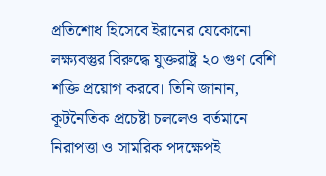প্রতিশোধ হিসেবে ইরানের যেকোনো লক্ষ্যবস্তুর বিরুদ্ধে যুক্তরাষ্ট্র ২০ গুণ বেশি শক্তি প্রয়োগ করবে। তিনি জানান, কূটনৈতিক প্রচেষ্টা চললেও বর্তমানে নিরাপত্তা ও সামরিক পদক্ষেপই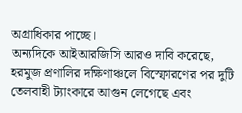অগ্রাধিকার পাচ্ছে।
অন্যদিকে আইআরজিসি আরও দাবি করেছে, হরমুজ প্রণালির দক্ষিণাঞ্চলে বিস্ফোরণের পর দুটি তেলবাহী ট্যাংকারে আগুন লেগেছে এবং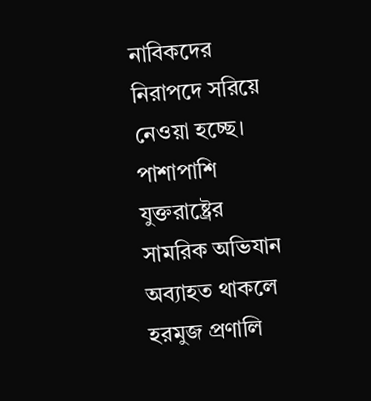নাবিকদের নিরাপদে সরিয়ে নেওয়া হচ্ছে। পাশাপাশি যুক্তরাষ্ট্রের সামরিক অভিযান অব্যাহত থাকলে হরমুজ প্রণালি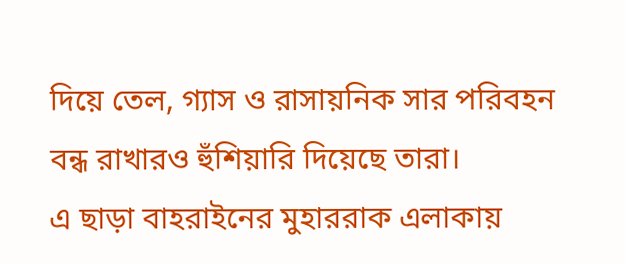দিয়ে তেল, গ্যাস ও রাসায়নিক সার পরিবহন বন্ধ রাখারও হুঁশিয়ারি দিয়েছে তারা।
এ ছাড়া বাহরাইনের মুহাররাক এলাকায়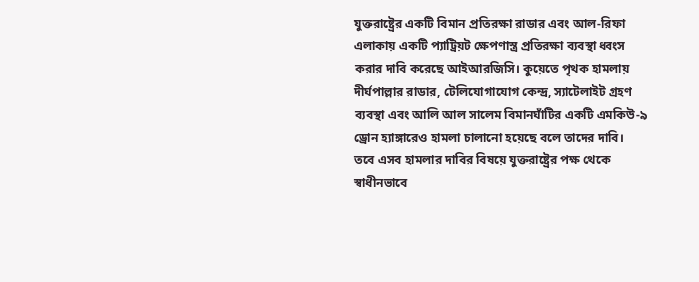যুক্তরাষ্ট্রের একটি বিমান প্রতিরক্ষা রাডার এবং আল-রিফা এলাকায় একটি প্যাট্রিয়ট ক্ষেপণাস্ত্র প্রতিরক্ষা ব্যবস্থা ধ্বংস করার দাবি করেছে আইআরজিসি। কুয়েতে পৃথক হামলায় দীর্ঘপাল্লার রাডার, টেলিযোগাযোগ কেন্দ্র, স্যাটেলাইট গ্রহণ ব্যবস্থা এবং আলি আল সালেম বিমানঘাঁটির একটি এমকিউ-৯ ড্রোন হ্যাঙ্গারেও হামলা চালানো হয়েছে বলে তাদের দাবি।
তবে এসব হামলার দাবির বিষয়ে যুক্তরাষ্ট্রের পক্ষ থেকে স্বাধীনভাবে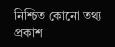নিশ্চিত কোনো তথ্য প্রকাশ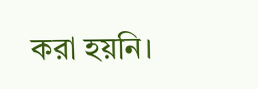করা হয়নি।